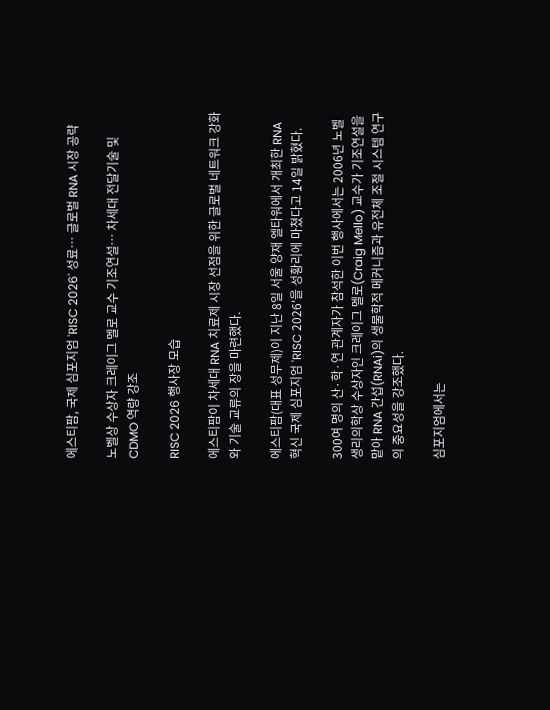에스티팜, 국제 심포지엄 'RISC 2026' 성료… 글로벌 RNA 시장 공략

노벨상 수상자 크레이그 멜로 교수 기조연설… 차세대 전달기술 및 CDMO 역량 강조

RISC 2026 행사장 모습

에스티팜이 차세대 RNA 치료제 시장 선점을 위한 글로벌 네트워크 강화와 기술 교류의 장을 마련했다.

에스티팜(대표 성무제)이 지난 8일 서울 양재 엘타워에서 개최한 RNA 혁신 국제 심포지엄 'RISC 2026'을 성황리에 마쳤다고 14일 밝혔다.

300여 명의 산·학·연 관계자가 참석한 이번 행사에서는 2006년 노벨 생리의학상 수상자인 크레이그 멜로(Craig Mello) 교수가 기조연설을 맡아 RNA 간섭(RNAi)의 생물학적 메커니즘과 유전체 조절 시스템 연구의 중요성을 강조했다.

심포지엄에서는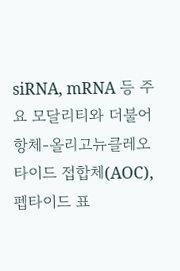siRNA, mRNA 등 주요 모달리티와 더불어 항체-올리고뉴클레오타이드 접합체(AOC), 펩타이드 표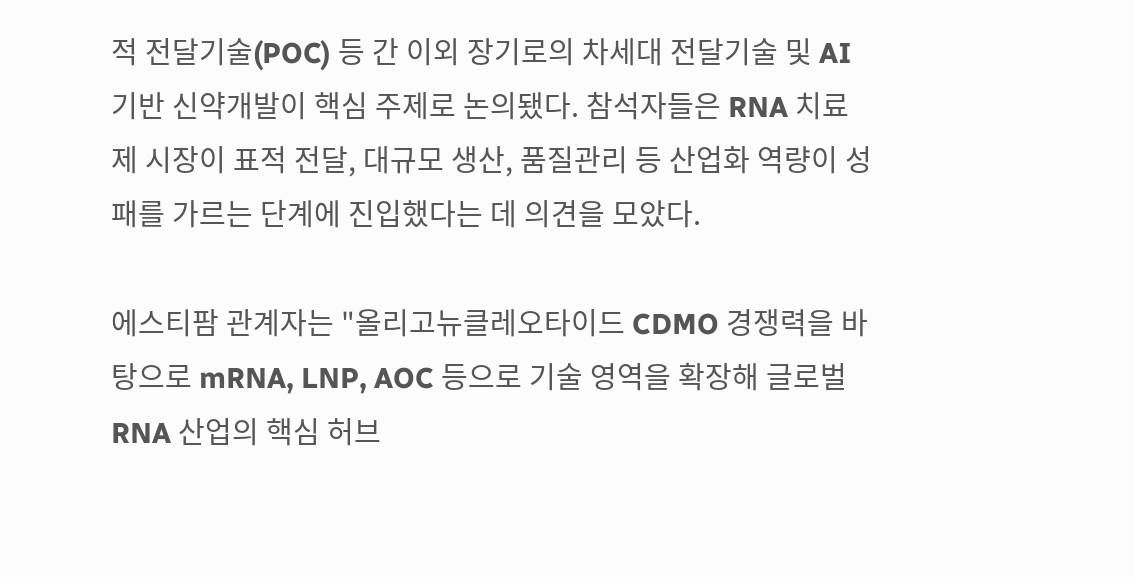적 전달기술(POC) 등 간 이외 장기로의 차세대 전달기술 및 AI 기반 신약개발이 핵심 주제로 논의됐다. 참석자들은 RNA 치료제 시장이 표적 전달, 대규모 생산, 품질관리 등 산업화 역량이 성패를 가르는 단계에 진입했다는 데 의견을 모았다.

에스티팜 관계자는 "올리고뉴클레오타이드 CDMO 경쟁력을 바탕으로 mRNA, LNP, AOC 등으로 기술 영역을 확장해 글로벌 RNA 산업의 핵심 허브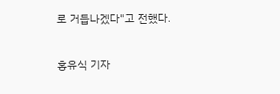로 거듭나겠다"고 전했다.


홍유식 기자